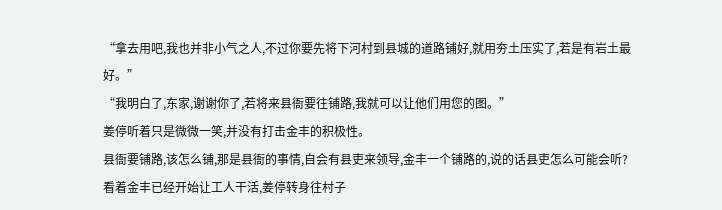“拿去用吧,我也并非小气之人,不过你要先将下河村到县城的道路铺好,就用夯土压实了,若是有岩土最好。”
“我明白了,东家,谢谢你了,若将来县衙要往铺路,我就可以让他们用您的图。”
姜停听着只是微微一笑,并没有打击金丰的积极性。
县衙要铺路,该怎么铺,那是县衙的事情,自会有县吏来领导,金丰一个铺路的,说的话县吏怎么可能会听?
看着金丰已经开始让工人干活,姜停转身往村子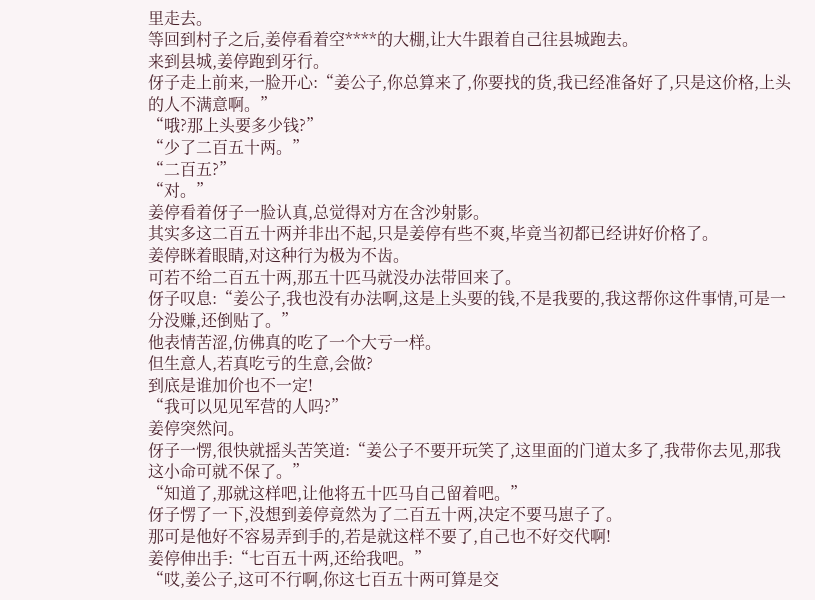里走去。
等回到村子之后,姜停看着空****的大棚,让大牛跟着自己往县城跑去。
来到县城,姜停跑到牙行。
伢子走上前来,一脸开心:“姜公子,你总算来了,你要找的货,我已经准备好了,只是这价格,上头的人不满意啊。”
“哦?那上头要多少钱?”
“少了二百五十两。”
“二百五?”
“对。”
姜停看着伢子一脸认真,总觉得对方在含沙射影。
其实多这二百五十两并非出不起,只是姜停有些不爽,毕竟当初都已经讲好价格了。
姜停眯着眼睛,对这种行为极为不齿。
可若不给二百五十两,那五十匹马就没办法带回来了。
伢子叹息:“姜公子,我也没有办法啊,这是上头要的钱,不是我要的,我这帮你这件事情,可是一分没赚,还倒贴了。”
他表情苦涩,仿佛真的吃了一个大亏一样。
但生意人,若真吃亏的生意,会做?
到底是谁加价也不一定!
“我可以见见军营的人吗?”
姜停突然问。
伢子一愣,很快就摇头苦笑道:“姜公子不要开玩笑了,这里面的门道太多了,我带你去见,那我这小命可就不保了。”
“知道了,那就这样吧,让他将五十匹马自己留着吧。”
伢子愣了一下,没想到姜停竟然为了二百五十两,决定不要马崽子了。
那可是他好不容易弄到手的,若是就这样不要了,自己也不好交代啊!
姜停伸出手:“七百五十两,还给我吧。”
“哎,姜公子,这可不行啊,你这七百五十两可算是交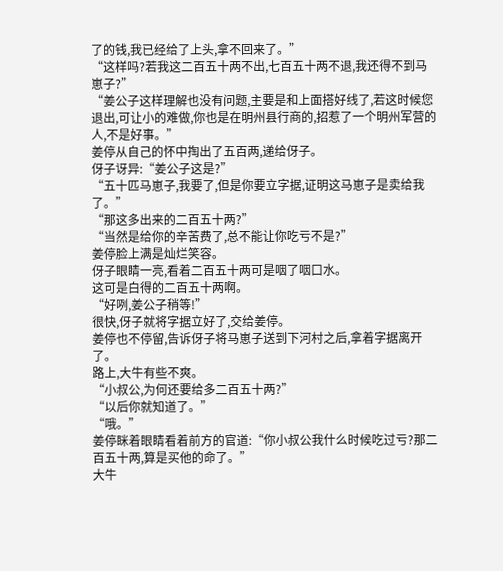了的钱,我已经给了上头,拿不回来了。”
“这样吗?若我这二百五十两不出,七百五十两不退,我还得不到马崽子?”
“姜公子这样理解也没有问题,主要是和上面搭好线了,若这时候您退出,可让小的难做,你也是在明州县行商的,招惹了一个明州军营的人,不是好事。”
姜停从自己的怀中掏出了五百两,递给伢子。
伢子讶异:“姜公子这是?”
“五十匹马崽子,我要了,但是你要立字据,证明这马崽子是卖给我了。”
“那这多出来的二百五十两?”
“当然是给你的辛苦费了,总不能让你吃亏不是?”
姜停脸上满是灿烂笑容。
伢子眼睛一亮,看着二百五十两可是咽了咽口水。
这可是白得的二百五十两啊。
“好咧,姜公子稍等!”
很快,伢子就将字据立好了,交给姜停。
姜停也不停留,告诉伢子将马崽子送到下河村之后,拿着字据离开了。
路上,大牛有些不爽。
“小叔公,为何还要给多二百五十两?”
“以后你就知道了。”
“哦。”
姜停眯着眼睛看着前方的官道:“你小叔公我什么时候吃过亏?那二百五十两,算是买他的命了。”
大牛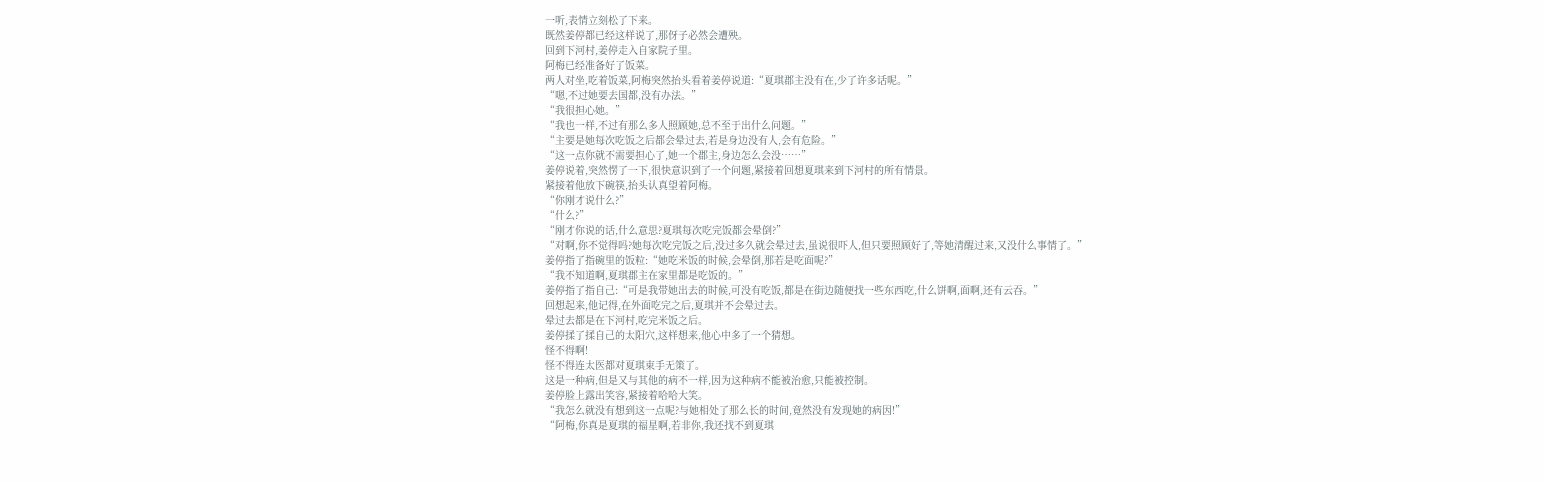一听,表情立刻松了下来。
既然姜停都已经这样说了,那伢子必然会遭殃。
回到下河村,姜停走入自家院子里。
阿梅已经准备好了饭菜。
两人对坐,吃着饭菜,阿梅突然抬头看着姜停说道:“夏琪郡主没有在,少了许多话呢。”
“嗯,不过她要去国都,没有办法。”
“我很担心她。”
“我也一样,不过有那么多人照顾她,总不至于出什么问题。”
“主要是她每次吃饭之后都会晕过去,若是身边没有人,会有危险。”
“这一点你就不需要担心了,她一个郡主,身边怎么会没……”
姜停说着,突然愣了一下,很快意识到了一个问题,紧接着回想夏琪来到下河村的所有情景。
紧接着他放下碗筷,抬头认真望着阿梅。
“你刚才说什么?”
“什么?”
“刚才你说的话,什么意思?夏琪每次吃完饭都会晕倒?”
“对啊,你不觉得吗?她每次吃完饭之后,没过多久就会晕过去,虽说很吓人,但只要照顾好了,等她清醒过来,又没什么事情了。”
姜停指了指碗里的饭粒:“她吃米饭的时候,会晕倒,那若是吃面呢?”
“我不知道啊,夏琪郡主在家里都是吃饭的。”
姜停指了指自己:“可是我带她出去的时候,可没有吃饭,都是在街边随便找一些东西吃,什么饼啊,面啊,还有云吞。”
回想起来,他记得,在外面吃完之后,夏琪并不会晕过去。
晕过去都是在下河村,吃完米饭之后。
姜停揉了揉自己的太阳穴,这样想来,他心中多了一个猜想。
怪不得啊!
怪不得连太医都对夏琪束手无策了。
这是一种病,但是又与其他的病不一样,因为这种病不能被治愈,只能被控制。
姜停脸上露出笑容,紧接着哈哈大笑。
“我怎么就没有想到这一点呢?与她相处了那么长的时间,竟然没有发现她的病因!”
“阿梅,你真是夏琪的福星啊,若非你,我还找不到夏琪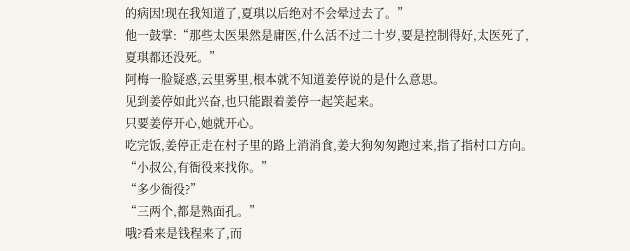的病因!现在我知道了,夏琪以后绝对不会晕过去了。”
他一鼓掌:“那些太医果然是庸医,什么活不过二十岁,要是控制得好,太医死了,夏琪都还没死。”
阿梅一脸疑惑,云里雾里,根本就不知道姜停说的是什么意思。
见到姜停如此兴奋,也只能跟着姜停一起笑起来。
只要姜停开心,她就开心。
吃完饭,姜停正走在村子里的路上消消食,姜大狗匆匆跑过来,指了指村口方向。
“小叔公,有衙役来找你。”
“多少衙役?”
“三两个,都是熟面孔。”
哦?看来是钱程来了,而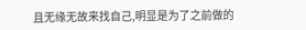且无缘无故来找自己,明显是为了之前做的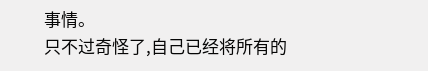事情。
只不过奇怪了,自己已经将所有的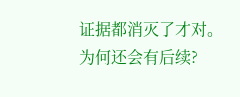证据都消灭了才对。
为何还会有后续?